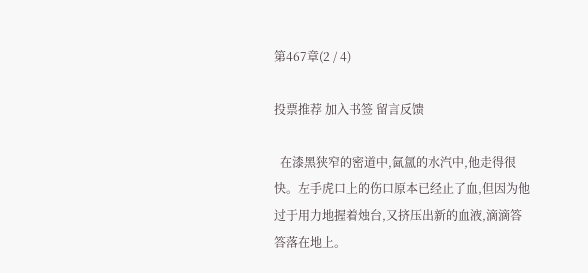第467章(2 / 4)

投票推荐 加入书签 留言反馈

  在漆黑狭窄的密道中,氤氲的水汽中,他走得很快。左手虎口上的伤口原本已经止了血,但因为他过于用力地握着烛台,又挤压出新的血液,滴滴答答落在地上。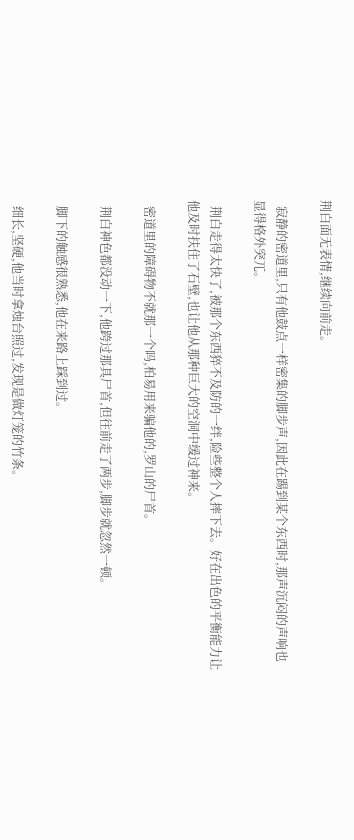荆白面无表情,继续向前走。

  寂静的密道里,只有他鼓点一样密集的脚步声,因此在踢到某个东西时,那声沉闷的声响也显得格外突兀。

  荆白走得太快了,被那个东西猝不及防的一绊,险些整个人摔下去。好在出色的平衡能力让他及时扶住了石壁,也让他从那种巨大的空洞中缓过神来。

  密道里的障碍物不就那一个吗,柏易用来骗他的,罗山的尸首。

  荆白神色都没动一下,他跨过那具尸首,但往前走了两步,脚步就忽然一顿。

  脚下的触感很熟悉,他在来路上踩到过。

  细长,坚硬,他当时拿烛台照过,发现是做灯笼的竹条。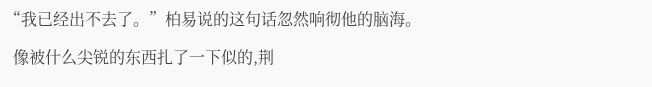“我已经出不去了。”柏易说的这句话忽然响彻他的脑海。

  像被什么尖锐的东西扎了一下似的,荆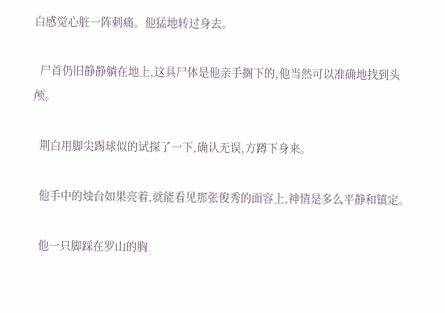白感觉心脏一阵刺痛。他猛地转过身去。

  尸首仍旧静静躺在地上,这具尸体是他亲手搁下的,他当然可以准确地找到头颅。

  荆白用脚尖踢球似的试探了一下,确认无误,方蹲下身来。

  他手中的烛台如果亮着,就能看见那张俊秀的面容上,神情是多么平静和镇定。

  他一只脚踩在罗山的胸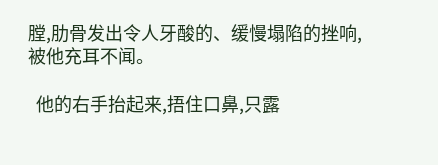膛,肋骨发出令人牙酸的、缓慢塌陷的挫响,被他充耳不闻。

  他的右手抬起来,捂住口鼻,只露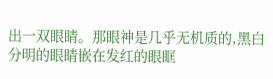出一双眼睛。那眼神是几乎无机质的,黑白分明的眼睛嵌在发红的眼眶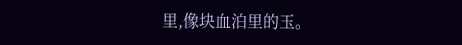里,像块血泊里的玉。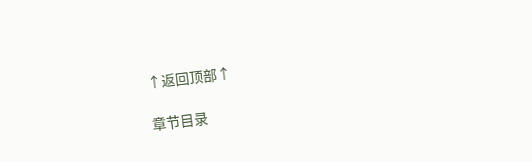↑返回顶部↑

章节目录